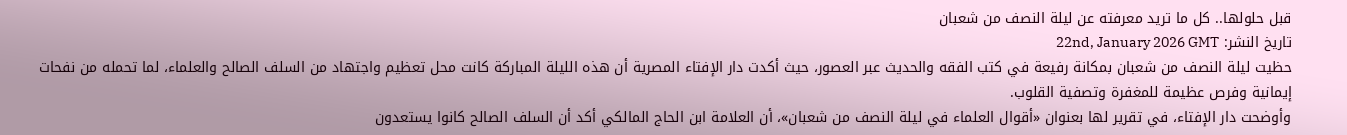قبل حلولها.. كل ما تريد معرفته عن ليلة النصف من شعبان
تاريخ النشر: 22nd, January 2026 GMT
حظيت ليلة النصف من شعبان بمكانة رفيعة في كتب الفقه والحديث عبر العصور، حيث أكدت دار الإفتاء المصرية أن هذه الليلة المباركة كانت محل تعظيم واجتهاد من السلف الصالح والعلماء، لما تحمله من نفحات إيمانية وفرص عظيمة للمغفرة وتصفية القلوب.
وأوضحت دار الإفتاء، في تقرير لها بعنوان «أقوال العلماء في ليلة النصف من شعبان»، أن العلامة ابن الحاج المالكي أكد أن السلف الصالح كانوا يستعدون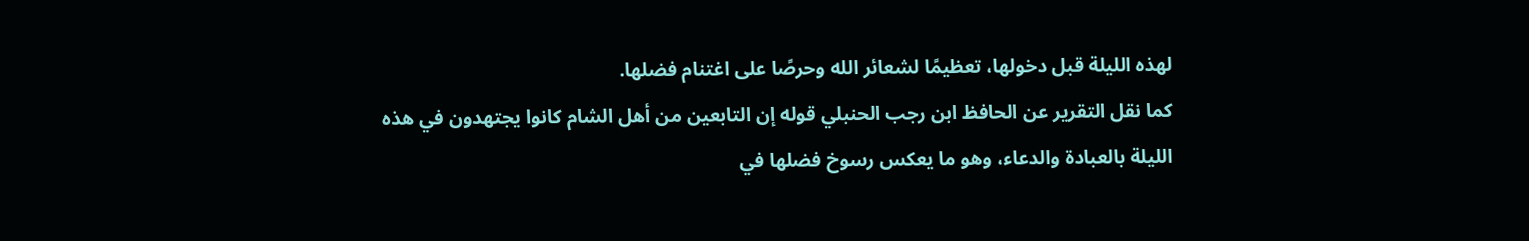لهذه الليلة قبل دخولها، تعظيمًا لشعائر الله وحرصًا على اغتنام فضلها.
كما نقل التقرير عن الحافظ ابن رجب الحنبلي قوله إن التابعين من أهل الشام كانوا يجتهدون في هذه الليلة بالعبادة والدعاء، وهو ما يعكس رسوخ فضلها في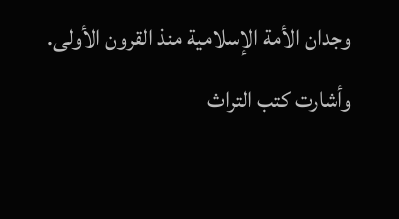وجدان الأمة الإسلامية منذ القرون الأولى.
وأشارت كتب التراث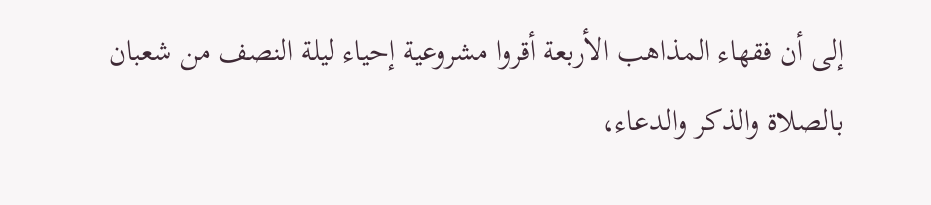إلى أن فقهاء المذاهب الأربعة أقروا مشروعية إحياء ليلة النصف من شعبان بالصلاة والذكر والدعاء،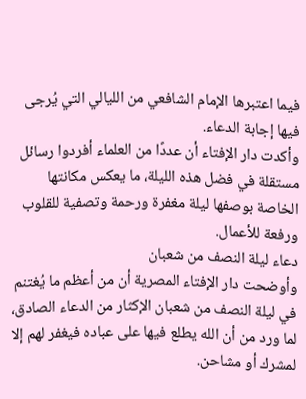فيما اعتبرها الإمام الشافعي من الليالي التي يُرجى فيها إجابة الدعاء.
وأكدت دار الإفتاء أن عددًا من العلماء أفردوا رسائل مستقلة في فضل هذه الليلة، ما يعكس مكانتها الخاصة بوصفها ليلة مغفرة ورحمة وتصفية للقلوب ورفعة للأعمال.
دعاء ليلة النصف من شعبان
وأوضحت دار الإفتاء المصرية أن من أعظم ما يُغتنم في ليلة النصف من شعبان الإكثار من الدعاء الصادق، لما ورد من أن الله يطلع فيها على عباده فيغفر لهم إلا لمشرك أو مشاحن.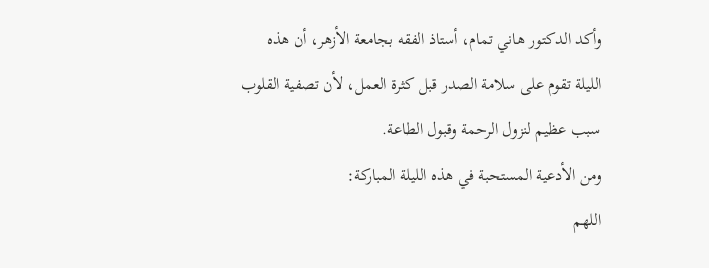وأكد الدكتور هاني تمام، أستاذ الفقه بجامعة الأزهر، أن هذه الليلة تقوم على سلامة الصدر قبل كثرة العمل، لأن تصفية القلوب سبب عظيم لنزول الرحمة وقبول الطاعة.
ومن الأدعية المستحبة في هذه الليلة المباركة:
اللهم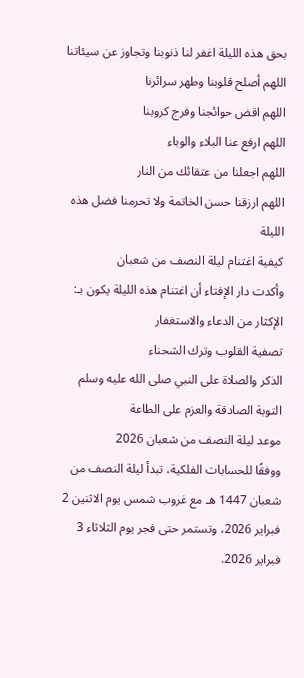بحق هذه الليلة اغفر لنا ذنوبنا وتجاوز عن سيئاتنا
اللهم أصلح قلوبنا وطهر سرائرنا
اللهم اقض حوائجنا وفرج كروبنا
اللهم ارفع عنا البلاء والوباء
اللهم اجعلنا من عتقائك من النار
اللهم ارزقنا حسن الخاتمة ولا تحرمنا فضل هذه الليلة
كيفية اغتنام ليلة النصف من شعبان
وأكدت دار الإفتاء أن اغتنام هذه الليلة يكون بـ:
الإكثار من الدعاء والاستغفار
تصفية القلوب وترك الشحناء
الذكر والصلاة على النبي صلى الله عليه وسلم
التوبة الصادقة والعزم على الطاعة
موعد ليلة النصف من شعبان 2026
ووفقًا للحسابات الفلكية، تبدأ ليلة النصف من شعبان 1447 هـ مع غروب شمس يوم الاثنين 2 فبراير 2026، وتستمر حتى فجر يوم الثلاثاء 3 فبراير 2026.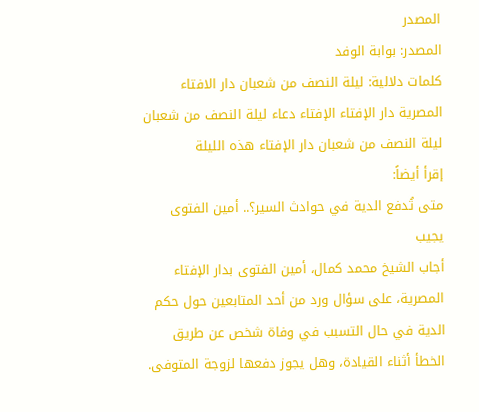المصدر
المصدر: بوابة الوفد
كلمات دلالية: ليلة النصف من شعبان دار الافتاء المصرية دار الإفتاء الإفتاء دعاء ليلة النصف من شعبان لیلة النصف من شعبان دار الإفتاء هذه اللیلة
إقرأ أيضاً:
متى تُدفع الدية في حوادث السير؟.. أمين الفتوى يجيب
أجاب الشيخ محمد كمال، أمين الفتوى بدار الإفتاء المصرية، على سؤال ورد من أحد المتابعين حول حكم الدية في حال التسبب في وفاة شخص عن طريق الخطأ أثناء القيادة، وهل يجوز دفعها لزوجة المتوفى.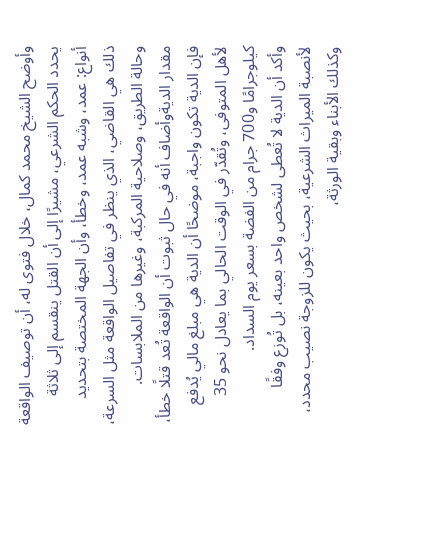وأوضح الشيخ محمد كمال، خلال فتوى له، أن توصيف الواقعة يحدد الحكم الشرعي، مشيرًا إلى أن القتل ينقسم إلى ثلاثة أنواع: عمد، وشبه عمد، وخطأ، وأن الجهة المختصة بتحديد ذلك هي القاضي، الذي ينظر في تفاصيل الواقعة مثل السرعة، وحالة الطريق، وصلاحية المركبة، وغيرها من الملابسات.
مقدار الديةوأضاف أنه في حال ثبوت أن الواقعة تُعد قتلًا خطأ، فإن الدية تكون واجبة، موضحًا أن الدية هي مبلغ مالي يُدفع لأهل المتوفى، وتُقدّر في الوقت الحالي بما يعادل نحو 35 كيلوجرامًا و700 جرام من الفضة بسعر يوم السداد.
وأكد أن الدية لا تُعطى لشخص واحد بعينه، بل تُوزع وفقًا لأنصبة الميراث الشرعية، بحيث يكون للزوجة نصيب محدد، وكذلك الأبناء وبقية الورثة،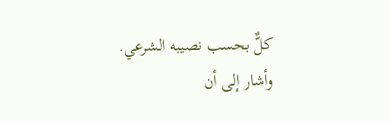كلٌّ بحسب نصيبه الشرعي.
وأشار إلى أن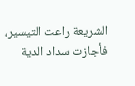الشريعة راعت التيسير، فأجازت سداد الدية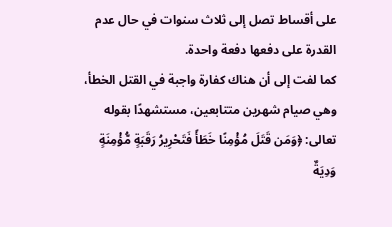على أقساط تصل إلى ثلاث سنوات في حال عدم القدرة على دفعها دفعة واحدة.
كما لفت إلى أن هناك كفارة واجبة في القتل الخطأ، وهي صيام شهرين متتابعين، مستشهدًا بقوله تعالى: ﴿وَمَن قَتَلَ مُؤْمِنًا خَطَأً فَتَحْرِيرُ رَقَبَةٍ مُّؤْمِنَةٍ وَدِيَةٌ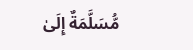مُّسَلَّمَةٌ إِلَىٰ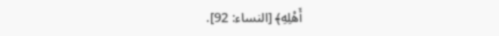أَهْلِهِ﴾ [النساء: 92].